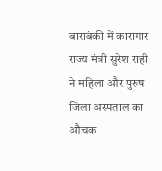बाराबंकी में कारागार राज्य मंत्री सुरेश राही ने महिला और पुरुष जिला अस्पताल का औचक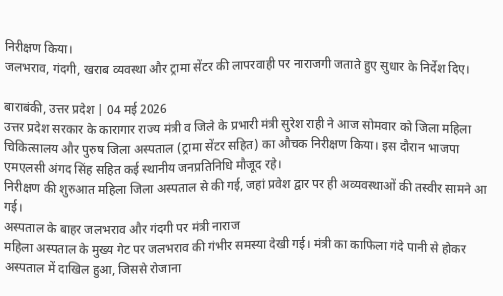निरीक्षण किया।
जलभराव, गंदगी, खराब व्यवस्था और ट्रामा सेंटर की लापरवाही पर नाराजगी जताते हुए सुधार के निर्देश दिए।

बाराबंकी, उत्तर प्रदेश | 04 मई 2026
उत्तर प्रदेश सरकार के कारागार राज्य मंत्री व जिले के प्रभारी मंत्री सुरेश राही ने आज सोमवार को जिला महिला चिकित्सालय और पुरुष जिला अस्पताल (ट्रामा सेंटर सहित) का औचक निरीक्षण किया। इस दौरान भाजपा एमएलसी अंगद सिंह सहित कई स्थानीय जनप्रतिनिधि मौजूद रहे।
निरीक्षण की शुरुआत महिला जिला अस्पताल से की गई, जहां प्रवेश द्वार पर ही अव्यवस्थाओं की तस्वीर सामने आ गई।
अस्पताल के बाहर जलभराव और गंदगी पर मंत्री नाराज
महिला अस्पताल के मुख्य गेट पर जलभराव की गंभीर समस्या देखी गई। मंत्री का काफिला गंदे पानी से होकर अस्पताल में दाखिल हुआ, जिससे रोजाना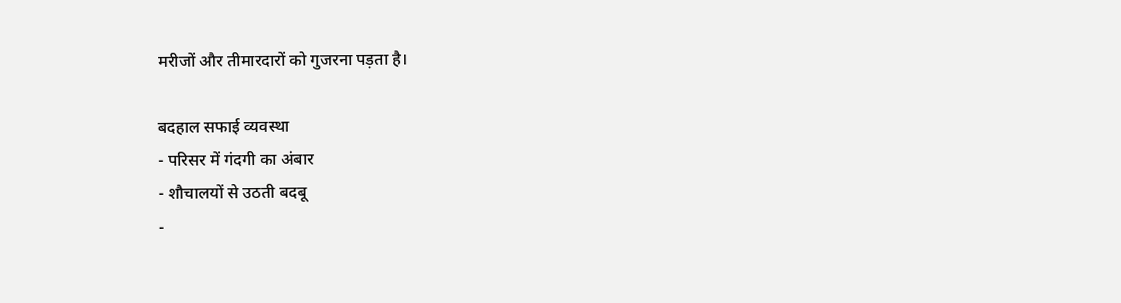मरीजों और तीमारदारों को गुजरना पड़ता है।

बदहाल सफाई व्यवस्था
- परिसर में गंदगी का अंबार
- शौचालयों से उठती बदबू
-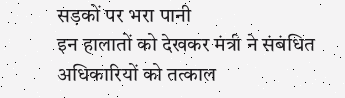सड़कों पर भरा पानी
इन हालातों को देखकर मंत्री ने संबंधित अधिकारियों को तत्काल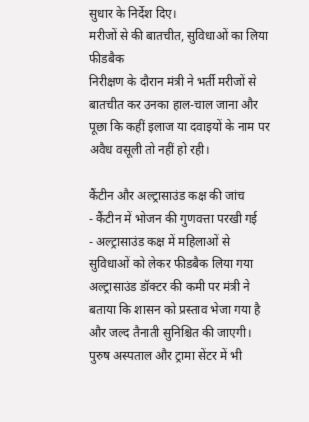सुधार के निर्देश दिए।
मरीजों से की बातचीत, सुविधाओं का लिया फीडबैक
निरीक्षण के दौरान मंत्री ने भर्ती मरीजों से बातचीत कर उनका हाल-चाल जाना और पूछा कि कहीं इलाज या दवाइयों के नाम पर अवैध वसूली तो नहीं हो रही।

कैंटीन और अल्ट्रासाउंड कक्ष की जांच
- कैंटीन में भोजन की गुणवत्ता परखी गई
- अल्ट्रासाउंड कक्ष में महिलाओं से सुविधाओं को लेकर फीडबैक लिया गया
अल्ट्रासाउंड डॉक्टर की कमी पर मंत्री ने बताया कि शासन को प्रस्ताव भेजा गया है और जल्द तैनाती सुनिश्चित की जाएगी।
पुरुष अस्पताल और ट्रामा सेंटर में भी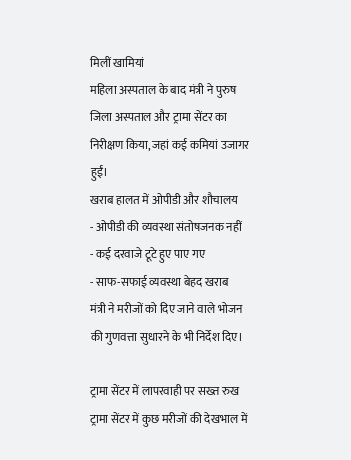मिलीं खामियां
महिला अस्पताल के बाद मंत्री ने पुरुष जिला अस्पताल और ट्रामा सेंटर का निरीक्षण किया, जहां कई कमियां उजागर हुईं।
खराब हालत में ओपीडी और शौचालय
- ओपीडी की व्यवस्था संतोषजनक नहीं
- कई दरवाजे टूटे हुए पाए गए
- साफ-सफाई व्यवस्था बेहद खराब
मंत्री ने मरीजों को दिए जाने वाले भोजन की गुणवत्ता सुधारने के भी निर्देश दिए।

ट्रामा सेंटर में लापरवाही पर सख्त रुख
ट्रामा सेंटर में कुछ मरीजों की देखभाल में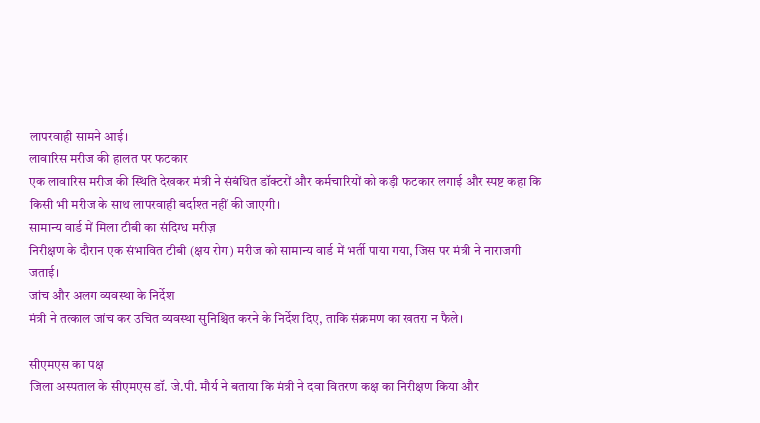लापरवाही सामने आई।
लावारिस मरीज की हालत पर फटकार
एक लावारिस मरीज की स्थिति देखकर मंत्री ने संबंधित डॉक्टरों और कर्मचारियों को कड़ी फटकार लगाई और स्पष्ट कहा कि किसी भी मरीज के साथ लापरवाही बर्दाश्त नहीं की जाएगी।
सामान्य वार्ड में मिला टीबी का संदिग्ध मरीज़
निरीक्षण के दौरान एक संभावित टीबी (क्षय रोग) मरीज को सामान्य वार्ड में भर्ती पाया गया, जिस पर मंत्री ने नाराजगी जताई।
जांच और अलग व्यवस्था के निर्देश
मंत्री ने तत्काल जांच कर उचित व्यवस्था सुनिश्चित करने के निर्देश दिए, ताकि संक्रमण का खतरा न फैले।

सीएमएस का पक्ष
जिला अस्पताल के सीएमएस डॉ. जे.पी. मौर्य ने बताया कि मंत्री ने दवा वितरण कक्ष का निरीक्षण किया और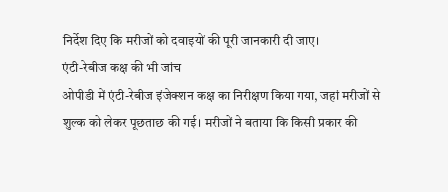निर्देश दिए कि मरीजों को दवाइयों की पूरी जानकारी दी जाए।
एंटी-रेबीज कक्ष की भी जांच
ओपीडी में एंटी-रेबीज इंजेक्शन कक्ष का निरीक्षण किया गया, जहां मरीजों से शुल्क को लेकर पूछताछ की गई। मरीजों ने बताया कि किसी प्रकार की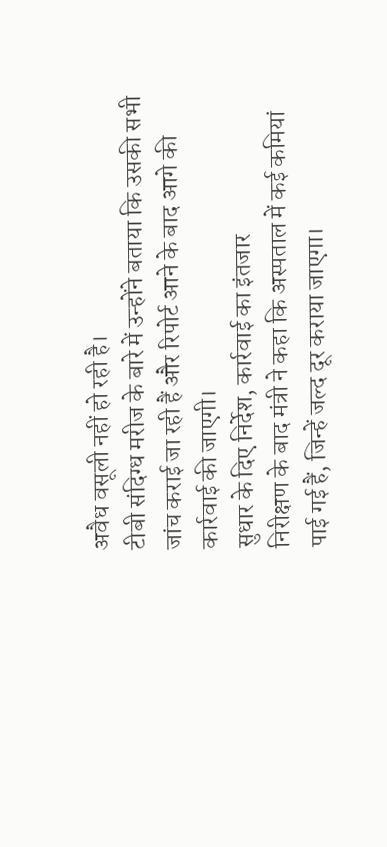अवैध वसूली नहीं हो रही है।
टीबी संदिग्ध मरीज के बारे में उन्होंने बताया कि उसकी सभी जांच कराई जा रही हैं और रिपोर्ट आने के बाद आगे की कार्रवाई की जाएगी।
सुधार के दिए निर्देश, कार्रवाई का इंतजार
निरीक्षण के बाद मंत्री ने कहा कि अस्पताल में कई कमियां पाई गई हैं, जिन्हें जल्द दूर कराया जाएगा।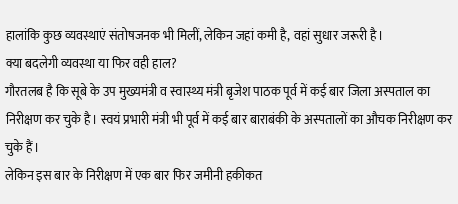हालांकि कुछ व्यवस्थाएं संतोषजनक भी मिलीं, लेकिन जहां कमी है, वहां सुधार जरूरी है।
क्या बदलेगी व्यवस्था या फिर वही हाल?
गौरतलब है कि सूबे के उप मुख्यमंत्री व स्वास्थ्य मंत्री बृजेश पाठक पूर्व में कई बार जिला अस्पताल का निरीक्षण कर चुके है। स्वयं प्रभारी मंत्री भी पूर्व में कई बार बाराबंकी के अस्पतालों का औचक निरीक्षण कर चुके हैं।
लेकिन इस बार के निरीक्षण में एक बार फिर जमीनी हकीकत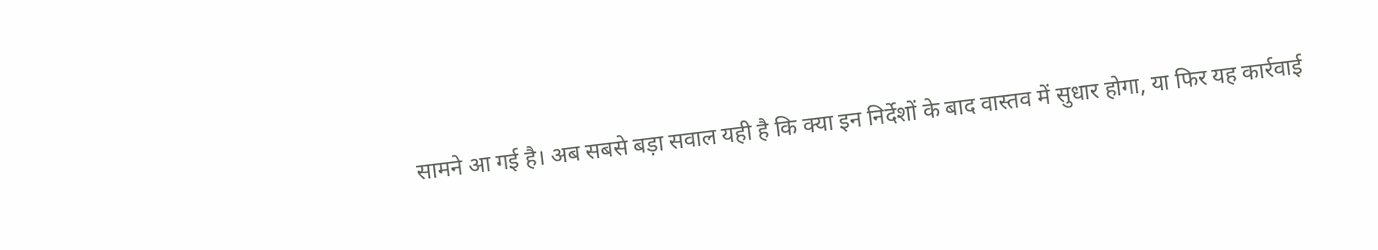सामने आ गई है। अब सबसे बड़ा सवाल यही है कि क्या इन निर्देशों के बाद वास्तव में सुधार होगा, या फिर यह कार्रवाई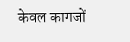केवल कागजों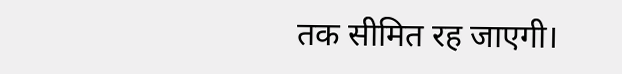तक सीमित रह जाएगी।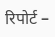रिपोर्ट –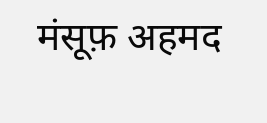मंसूफ़ अहमद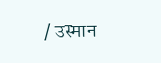/ उस्मान